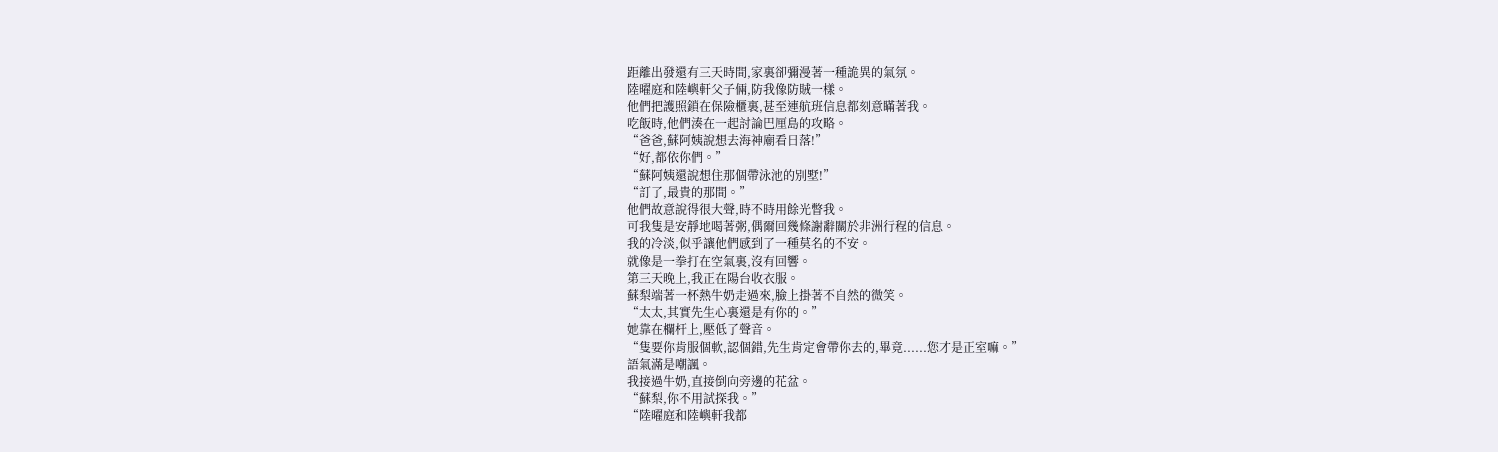距離出發還有三天時間,家裏卻彌漫著一種詭異的氣氛。
陸曜庭和陸嶼軒父子倆,防我像防賊一樣。
他們把護照鎖在保險櫃裏,甚至連航班信息都刻意瞞著我。
吃飯時,他們湊在一起討論巴厘島的攻略。
“爸爸,蘇阿姨說想去海神廟看日落!”
“好,都依你們。”
“蘇阿姨還說想住那個帶泳池的別墅!”
“訂了,最貴的那間。”
他們故意說得很大聲,時不時用餘光瞥我。
可我隻是安靜地喝著粥,偶爾回幾條謝辭關於非洲行程的信息。
我的冷淡,似乎讓他們感到了一種莫名的不安。
就像是一拳打在空氣裏,沒有回響。
第三天晚上,我正在陽台收衣服。
蘇梨端著一杯熱牛奶走過來,臉上掛著不自然的微笑。
“太太,其實先生心裏還是有你的。”
她靠在欄杆上,壓低了聲音。
“隻要你肯服個軟,認個錯,先生肯定會帶你去的,畢竟......您才是正室嘛。”
語氣滿是嘲諷。
我接過牛奶,直接倒向旁邊的花盆。
“蘇梨,你不用試探我。”
“陸曜庭和陸嶼軒我都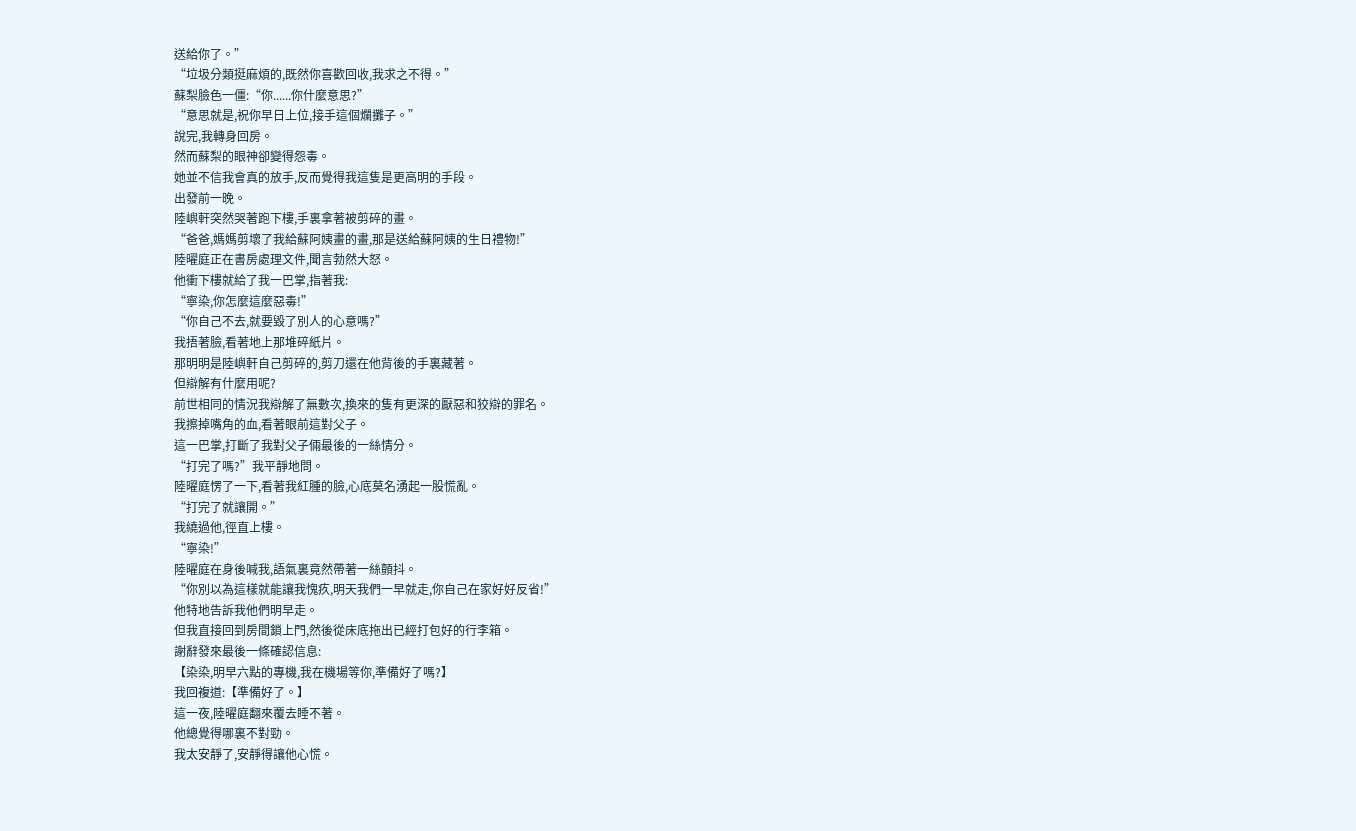送給你了。”
“垃圾分類挺麻煩的,既然你喜歡回收,我求之不得。”
蘇梨臉色一僵:“你......你什麼意思?”
“意思就是,祝你早日上位,接手這個爛攤子。”
說完,我轉身回房。
然而蘇梨的眼神卻變得怨毒。
她並不信我會真的放手,反而覺得我這隻是更高明的手段。
出發前一晚。
陸嶼軒突然哭著跑下樓,手裏拿著被剪碎的畫。
“爸爸,媽媽剪壞了我給蘇阿姨畫的畫,那是送給蘇阿姨的生日禮物!”
陸曜庭正在書房處理文件,聞言勃然大怒。
他衝下樓就給了我一巴掌,指著我:
“寧染,你怎麼這麼惡毒!”
“你自己不去,就要毀了別人的心意嗎?”
我捂著臉,看著地上那堆碎紙片。
那明明是陸嶼軒自己剪碎的,剪刀還在他背後的手裏藏著。
但辯解有什麼用呢?
前世相同的情況我辯解了無數次,換來的隻有更深的厭惡和狡辯的罪名。
我擦掉嘴角的血,看著眼前這對父子。
這一巴掌,打斷了我對父子倆最後的一絲情分。
“打完了嗎?”我平靜地問。
陸曜庭愣了一下,看著我紅腫的臉,心底莫名湧起一股慌亂。
“打完了就讓開。”
我繞過他,徑直上樓。
“寧染!”
陸曜庭在身後喊我,語氣裏竟然帶著一絲顫抖。
“你別以為這樣就能讓我愧疚,明天我們一早就走,你自己在家好好反省!”
他特地告訴我他們明早走。
但我直接回到房間鎖上門,然後從床底拖出已經打包好的行李箱。
謝辭發來最後一條確認信息:
【染染,明早六點的專機,我在機場等你,準備好了嗎?】
我回複道:【準備好了。】
這一夜,陸曜庭翻來覆去睡不著。
他總覺得哪裏不對勁。
我太安靜了,安靜得讓他心慌。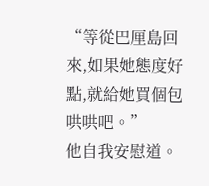“等從巴厘島回來,如果她態度好點,就給她買個包哄哄吧。”
他自我安慰道。